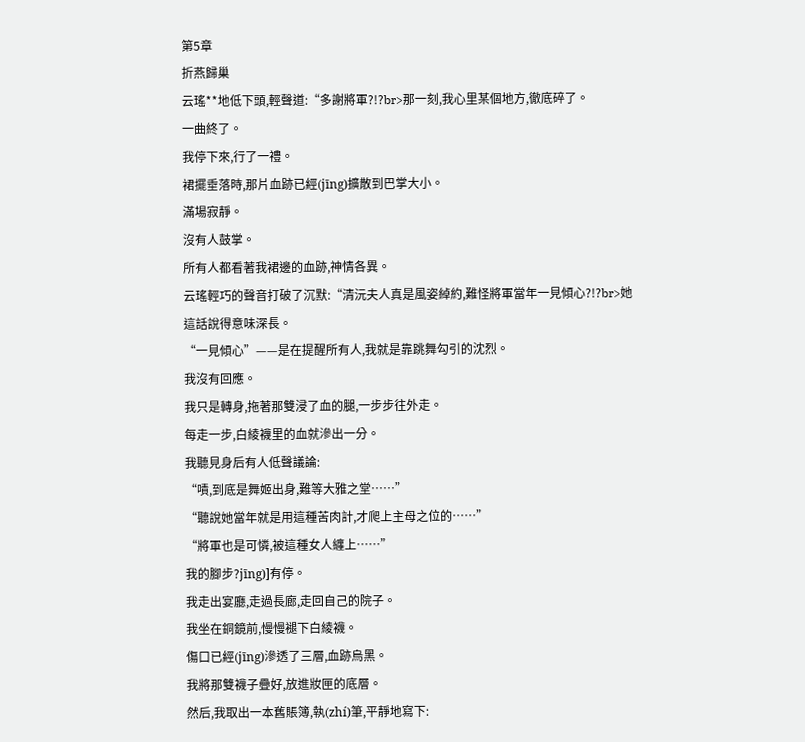第5章
折燕歸巢
云瑤**地低下頭,輕聲道:“多謝將軍?!?br>那一刻,我心里某個地方,徹底碎了。
一曲終了。
我停下來,行了一禮。
裙擺垂落時,那片血跡已經(jīng)擴散到巴掌大小。
滿場寂靜。
沒有人鼓掌。
所有人都看著我裙邊的血跡,神情各異。
云瑤輕巧的聲音打破了沉默:“清沅夫人真是風姿綽約,難怪將軍當年一見傾心?!?br>她這話說得意味深長。
“一見傾心”——是在提醒所有人,我就是靠跳舞勾引的沈烈。
我沒有回應。
我只是轉身,拖著那雙浸了血的腿,一步步往外走。
每走一步,白綾襪里的血就滲出一分。
我聽見身后有人低聲議論:
“嘖,到底是舞姬出身,難等大雅之堂……”
“聽說她當年就是用這種苦肉計,才爬上主母之位的……”
“將軍也是可憐,被這種女人纏上……”
我的腳步?jīng)]有停。
我走出宴廳,走過長廊,走回自己的院子。
我坐在銅鏡前,慢慢褪下白綾襪。
傷口已經(jīng)滲透了三層,血跡烏黑。
我將那雙襪子疊好,放進妝匣的底層。
然后,我取出一本舊賬簿,執(zhí)筆,平靜地寫下: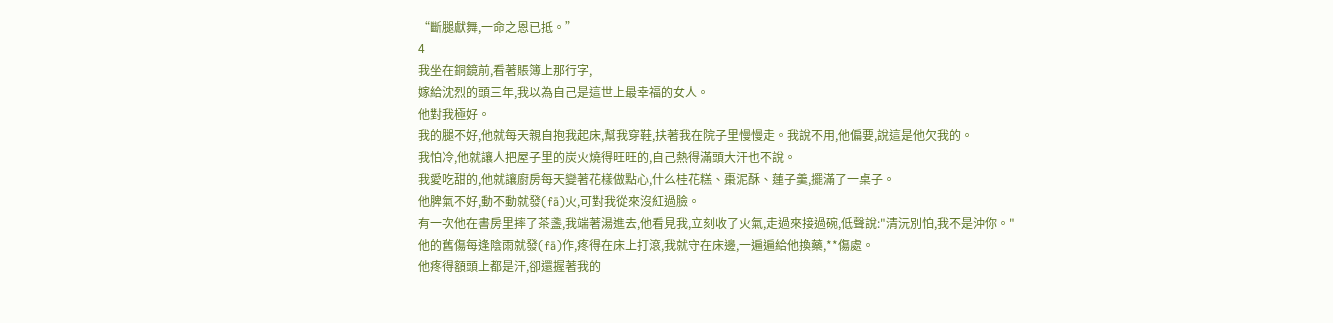“斷腿獻舞,一命之恩已抵。”
4
我坐在銅鏡前,看著賬簿上那行字,
嫁給沈烈的頭三年,我以為自己是這世上最幸福的女人。
他對我極好。
我的腿不好,他就每天親自抱我起床,幫我穿鞋,扶著我在院子里慢慢走。我說不用,他偏要,說這是他欠我的。
我怕冷,他就讓人把屋子里的炭火燒得旺旺的,自己熱得滿頭大汗也不說。
我愛吃甜的,他就讓廚房每天變著花樣做點心,什么桂花糕、棗泥酥、蓮子羹,擺滿了一桌子。
他脾氣不好,動不動就發(fā)火,可對我從來沒紅過臉。
有一次他在書房里摔了茶盞,我端著湯進去,他看見我,立刻收了火氣,走過來接過碗,低聲說:"清沅別怕,我不是沖你。"
他的舊傷每逢陰雨就發(fā)作,疼得在床上打滾,我就守在床邊,一遍遍給他換藥,**傷處。
他疼得額頭上都是汗,卻還握著我的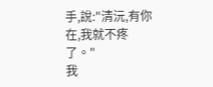手,說:"清沅,有你在,我就不疼了。"
我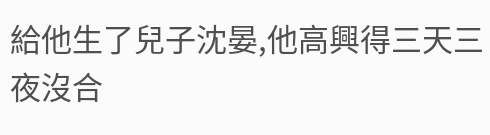給他生了兒子沈晏,他高興得三天三夜沒合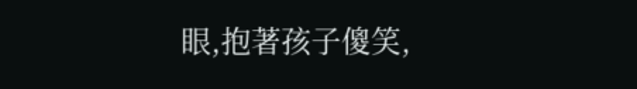眼,抱著孩子傻笑,